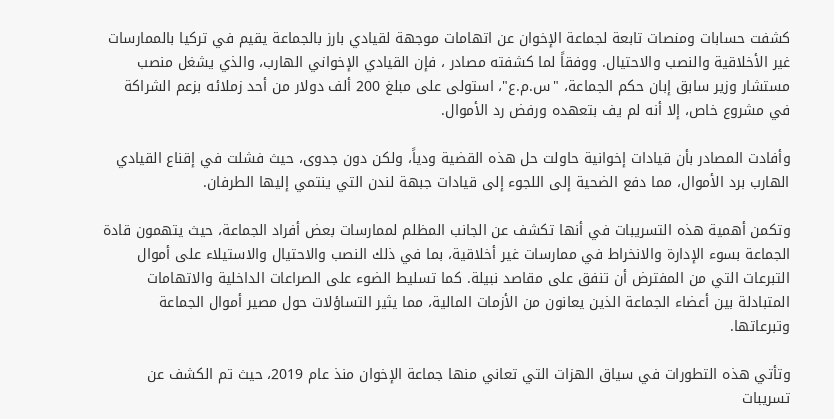كشفت حسابات ومنصات تابعة لجماعة الإخوان عن اتهامات موجهة لقيادي بارز بالجماعة يقيم في تركيا بالممارسات غير الأخلاقية والنصب والاحتيال. ووفقاً لما كشفته مصادر ، فإن القيادي الإخواني الهارب، والذي يشغل منصب مستشار وزير سابق إبان حكم الجماعة، "س.م.ع"، استولى على مبلغ 200 ألف دولار من أحد زملائه بزعم الشراكة في مشروع خاص، إلا أنه لم يف بتعهده ورفض رد الأموال.

وأفادت المصادر بأن قيادات إخوانية حاولت حل هذه القضية ودياً، ولكن دون جدوى، حيث فشلت في إقناع القيادي الهارب برد الأموال، مما دفع الضحية إلى اللجوء إلى قيادات جبهة لندن التي ينتمي إليها الطرفان.

وتكمن أهمية هذه التسريبات في أنها تكشف عن الجانب المظلم لممارسات بعض أفراد الجماعة، حيث يتهمون قادة الجماعة بسوء الإدارة والانخراط في ممارسات غير أخلاقية، بما في ذلك النصب والاحتيال والاستيلاء على أموال التبرعات التي من المفترض أن تنفق على مقاصد نبيلة. كما تسليط الضوء على الصراعات الداخلية والاتهامات المتبادلة بين أعضاء الجماعة الذين يعانون من الأزمات المالية، مما يثير التساؤلات حول مصير أموال الجماعة وتبرعاتها.

وتأتي هذه التطورات في سياق الهزات التي تعاني منها جماعة الإخوان منذ عام 2019، حيث تم الكشف عن تسريبات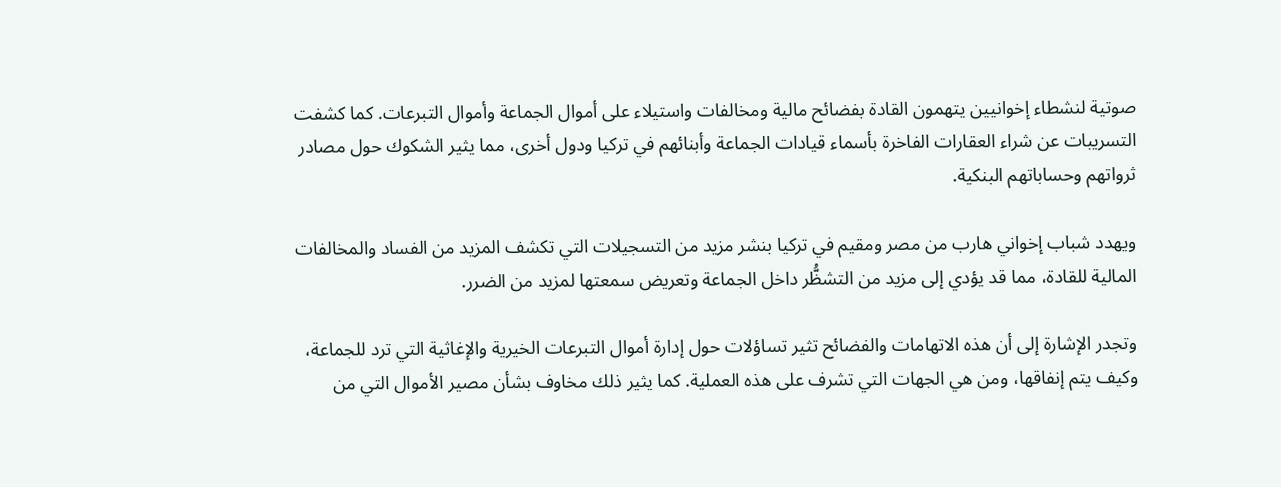صوتية لنشطاء إخوانيين يتهمون القادة بفضائح مالية ومخالفات واستيلاء على أموال الجماعة وأموال التبرعات. كما كشفت التسريبات عن شراء العقارات الفاخرة بأسماء قيادات الجماعة وأبنائهم في تركيا ودول أخرى، مما يثير الشكوك حول مصادر ثرواتهم وحساباتهم البنكية.

ويهدد شباب إخواني هارب من مصر ومقيم في تركيا بنشر مزيد من التسجيلات التي تكشف المزيد من الفساد والمخالفات المالية للقادة، مما قد يؤدي إلى مزيد من التشظُّر داخل الجماعة وتعريض سمعتها لمزيد من الضرر.

وتجدر الإشارة إلى أن هذه الاتهامات والفضائح تثير تساؤلات حول إدارة أموال التبرعات الخيرية والإغاثية التي ترد للجماعة، وكيف يتم إنفاقها، ومن هي الجهات التي تشرف على هذه العملية. كما يثير ذلك مخاوف بشأن مصير الأموال التي من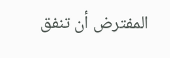المفترض أن تنفق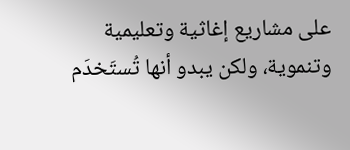على مشاريع إغاثية وتعليمية وتنموية، ولكن يبدو أنها تُستَخدَم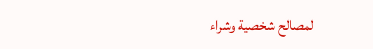لمصالح شخصية وشراء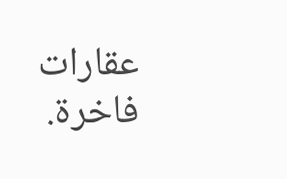عقارات فاخرة.